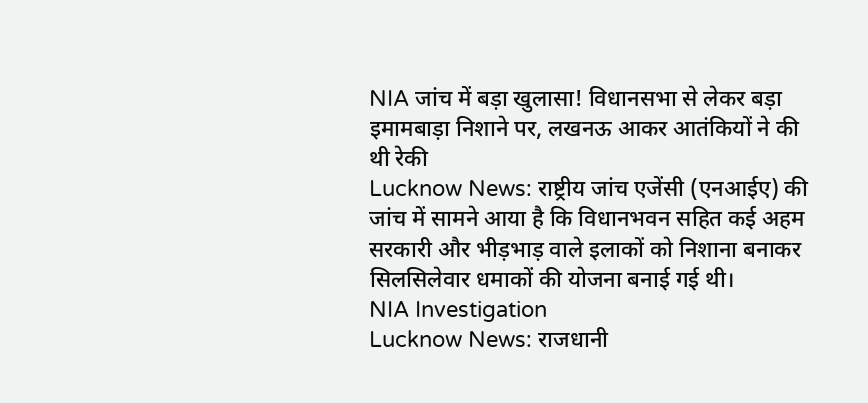NIA जांच में बड़ा खुलासा! विधानसभा से लेकर बड़ा इमामबाड़ा निशाने पर, लखनऊ आकर आतंकियों ने की थी रेकी
Lucknow News: राष्ट्रीय जांच एजेंसी (एनआईए) की जांच में सामने आया है कि विधानभवन सहित कई अहम सरकारी और भीड़भाड़ वाले इलाकों को निशाना बनाकर सिलसिलेवार धमाकों की योजना बनाई गई थी।
NIA Investigation
Lucknow News: राजधानी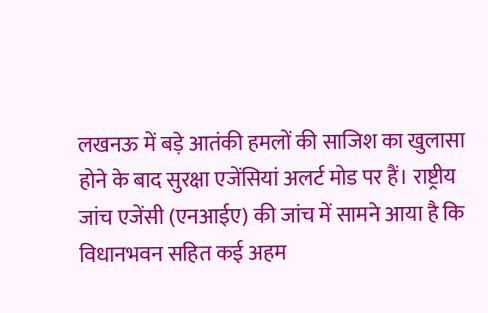लखनऊ में बड़े आतंकी हमलों की साजिश का खुलासा होने के बाद सुरक्षा एजेंसियां अलर्ट मोड पर हैं। राष्ट्रीय जांच एजेंसी (एनआईए) की जांच में सामने आया है कि विधानभवन सहित कई अहम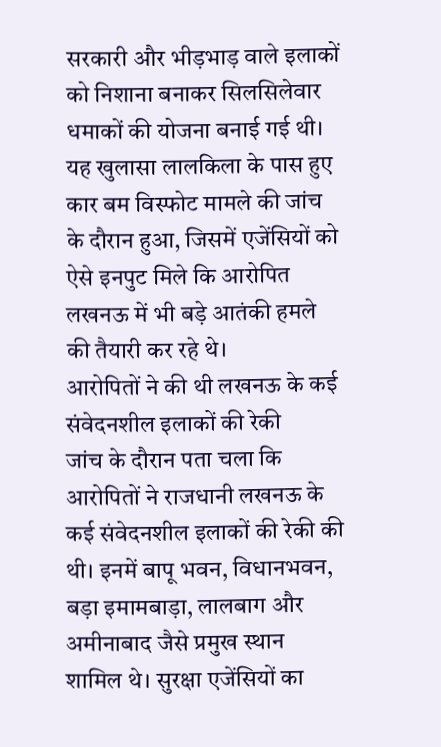सरकारी और भीड़भाड़ वाले इलाकों को निशाना बनाकर सिलसिलेवार धमाकों की योजना बनाई गई थी। यह खुलासा लालकिला के पास हुए कार बम विस्फोट मामले की जांच के दौरान हुआ, जिसमें एजेंसियों को ऐसे इनपुट मिले कि आरोपित लखनऊ में भी बड़े आतंकी हमले की तैयारी कर रहे थे।
आरोपितों ने की थी लखनऊ के कई संवेदनशील इलाकों की रेकी
जांच के दौरान पता चला कि आरोपितों ने राजधानी लखनऊ के कई संवेदनशील इलाकों की रेकी की थी। इनमें बापू भवन, विधानभवन, बड़ा इमामबाड़ा, लालबाग और अमीनाबाद जैसे प्रमुख स्थान शामिल थे। सुरक्षा एजेंसियों का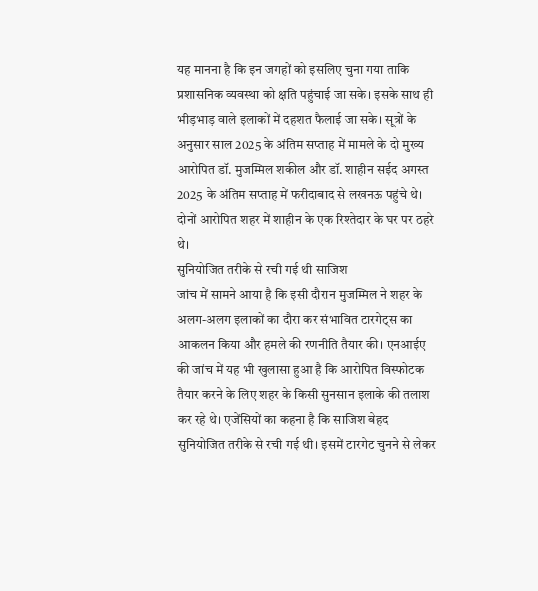यह मानना है कि इन जगहों को इसलिए चुना गया ताकि प्रशासनिक व्यवस्था को क्षति पहुंचाई जा सके। इसके साथ ही भीड़भाड़ वाले इलाकों में दहशत फैलाई जा सके। सूत्रों के अनुसार साल 2025 के अंतिम सप्ताह में मामले के दो मुख्य आरोपित डॉ. मुजम्मिल शकील और डॉ. शाहीन सईद अगस्त 2025 के अंतिम सप्ताह में फरीदाबाद से लखनऊ पहुंचे थे। दोनों आरोपित शहर में शाहीन के एक रिश्तेदार के घर पर ठहरे थे।
सुनियोजित तरीके से रची गई थी साजिश
जांच में सामने आया है कि इसी दौरान मुजम्मिल ने शहर के अलग-अलग इलाकों का दौरा कर संभावित टारगेट्स का आकलन किया और हमले की रणनीति तैयार की। एनआईए की जांच में यह भी खुलासा हुआ है कि आरोपित विस्फोटक तैयार करने के लिए शहर के किसी सुनसान इलाके की तलाश कर रहे थे। एजेंसियों का कहना है कि साजिश बेहद सुनियोजित तरीके से रची गई थी। इसमें टारगेट चुनने से लेकर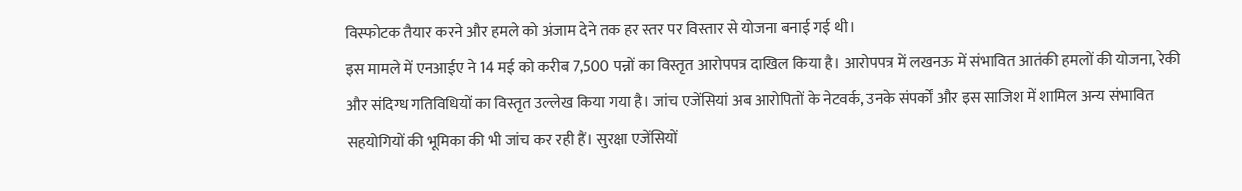विस्फोटक तैयार करने और हमले को अंजाम देने तक हर स्तर पर विस्तार से योजना बनाई गई थी।
इस मामले में एनआईए ने 14 मई को करीब 7,500 पन्नों का विस्तृत आरोपपत्र दाखिल किया है। आरोपपत्र में लखनऊ में संभावित आतंकी हमलों की योजना, रेकी और संदिग्ध गतिविधियों का विस्तृत उल्लेख किया गया है। जांच एजेंसियां अब आरोपितों के नेटवर्क, उनके संपर्कों और इस साजिश में शामिल अन्य संभावित सहयोगियों की भूमिका की भी जांच कर रही हैं। सुरक्षा एजेंसियों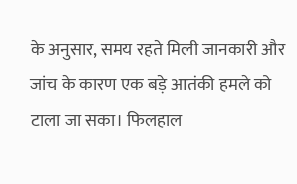के अनुसार, समय रहते मिली जानकारी और जांच के कारण एक बड़े आतंकी हमले को टाला जा सका। फिलहाल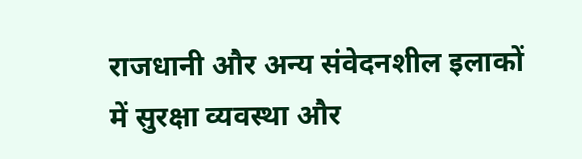राजधानी और अन्य संवेदनशील इलाकों में सुरक्षा व्यवस्था और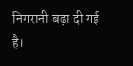निगरानी बढ़ा दी गई है।